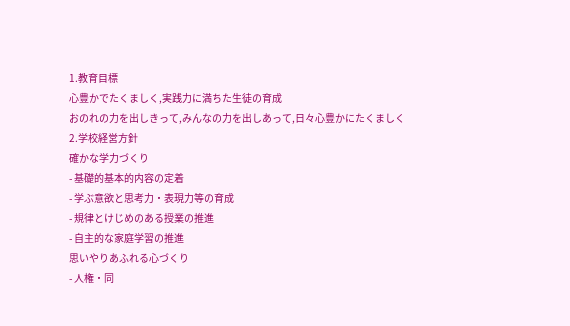1.教育目標
心豊かでたくましく,実践力に満ちた生徒の育成
おのれの力を出しきって,みんなの力を出しあって,日々心豊かにたくましく
2.学校経営方針
確かな学力づくり
- 基礎的基本的内容の定着
- 学ぶ意欲と思考力・表現力等の育成
- 規律とけじめのある授業の推進
- 自主的な家庭学習の推進
思いやりあふれる心づくり
- 人権・同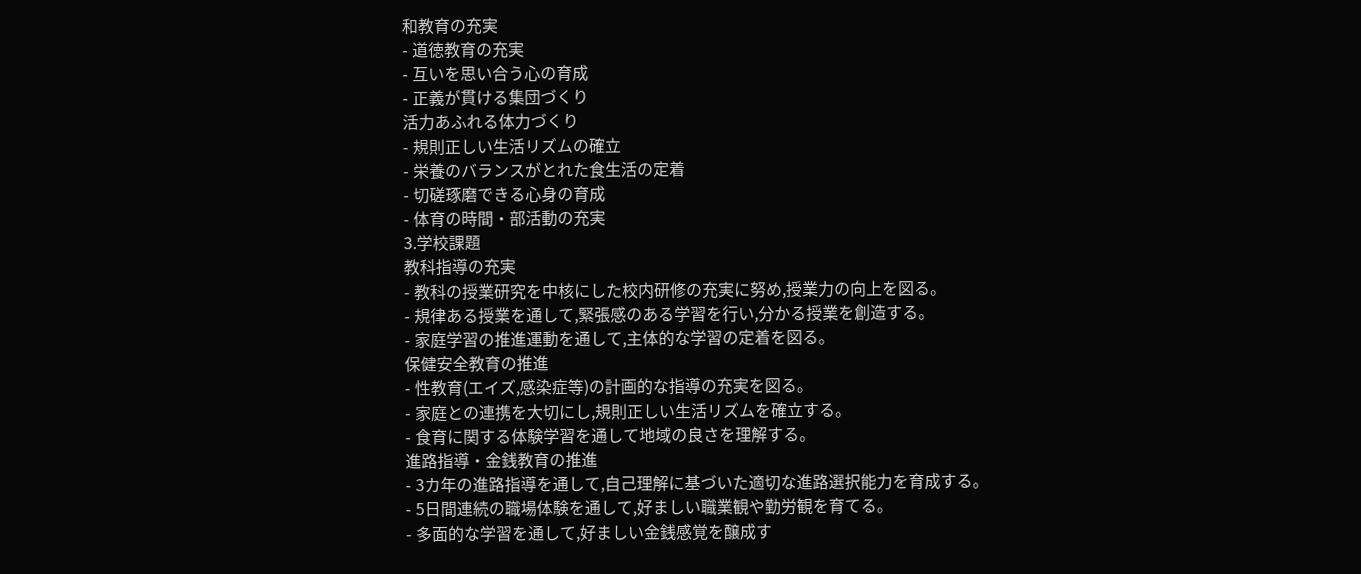和教育の充実
- 道徳教育の充実
- 互いを思い合う心の育成
- 正義が貫ける集団づくり
活力あふれる体力づくり
- 規則正しい生活リズムの確立
- 栄養のバランスがとれた食生活の定着
- 切磋琢磨できる心身の育成
- 体育の時間・部活動の充実
3.学校課題
教科指導の充実
- 教科の授業研究を中核にした校内研修の充実に努め,授業力の向上を図る。
- 規律ある授業を通して,緊張感のある学習を行い,分かる授業を創造する。
- 家庭学習の推進運動を通して,主体的な学習の定着を図る。
保健安全教育の推進
- 性教育(エイズ,感染症等)の計画的な指導の充実を図る。
- 家庭との連携を大切にし,規則正しい生活リズムを確立する。
- 食育に関する体験学習を通して地域の良さを理解する。
進路指導・金銭教育の推進
- 3カ年の進路指導を通して,自己理解に基づいた適切な進路選択能力を育成する。
- 5日間連続の職場体験を通して,好ましい職業観や勤労観を育てる。
- 多面的な学習を通して,好ましい金銭感覚を醸成す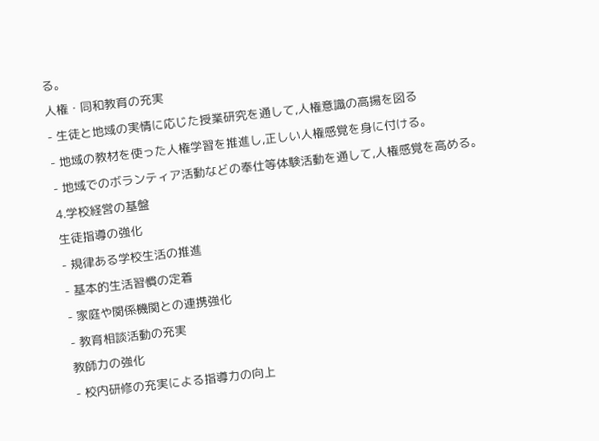る。
人権・同和教育の充実
- 生徒と地域の実情に応じた授業研究を通して,人権意識の高揚を図る
- 地域の教材を使った人権学習を推進し,正しい人権感覚を身に付ける。
- 地域でのボランティア活動などの奉仕等体験活動を通して,人権感覚を高める。
4.学校経営の基盤
生徒指導の強化
- 規律ある学校生活の推進
- 基本的生活習慣の定着
- 家庭や関係機関との連携強化
- 教育相談活動の充実
教師力の強化
- 校内研修の充実による指導力の向上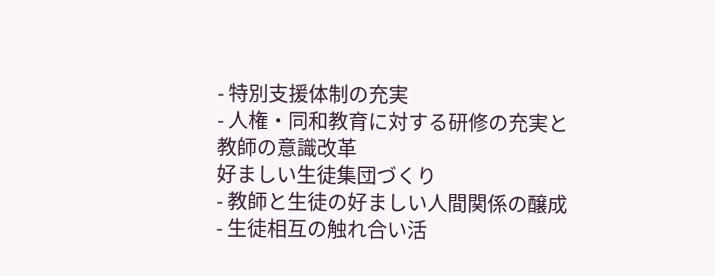- 特別支援体制の充実
- 人権・同和教育に対する研修の充実と教師の意識改革
好ましい生徒集団づくり
- 教師と生徒の好ましい人間関係の醸成
- 生徒相互の触れ合い活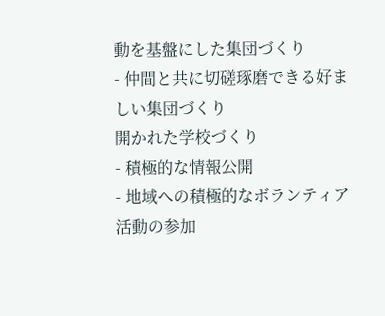動を基盤にした集団づくり
- 仲間と共に切磋琢磨できる好ましい集団づくり
開かれた学校づくり
- 積極的な情報公開
- 地域への積極的なボランティア活動の参加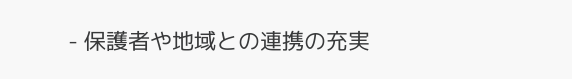- 保護者や地域との連携の充実